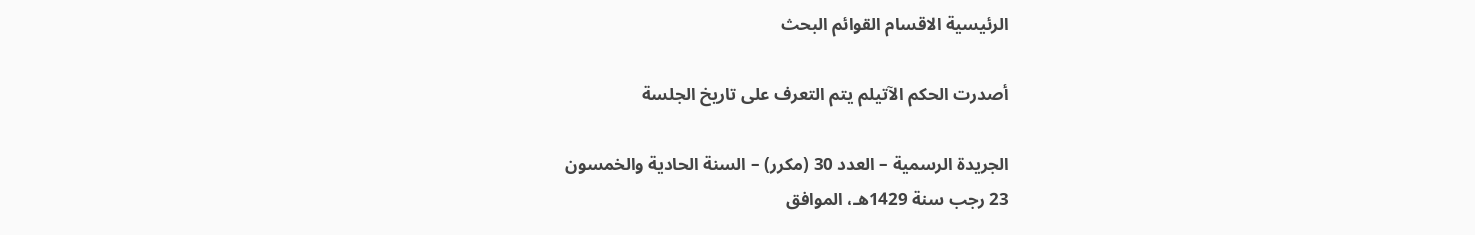الرئيسية الاقسام القوائم البحث

أصدرت الحكم الآتيلم يتم التعرف على تاريخ الجلسة

الجريدة الرسمية – العدد 30 (مكرر) – السنة الحادية والخمسون
23 رجب سنة 1429هـ، الموافق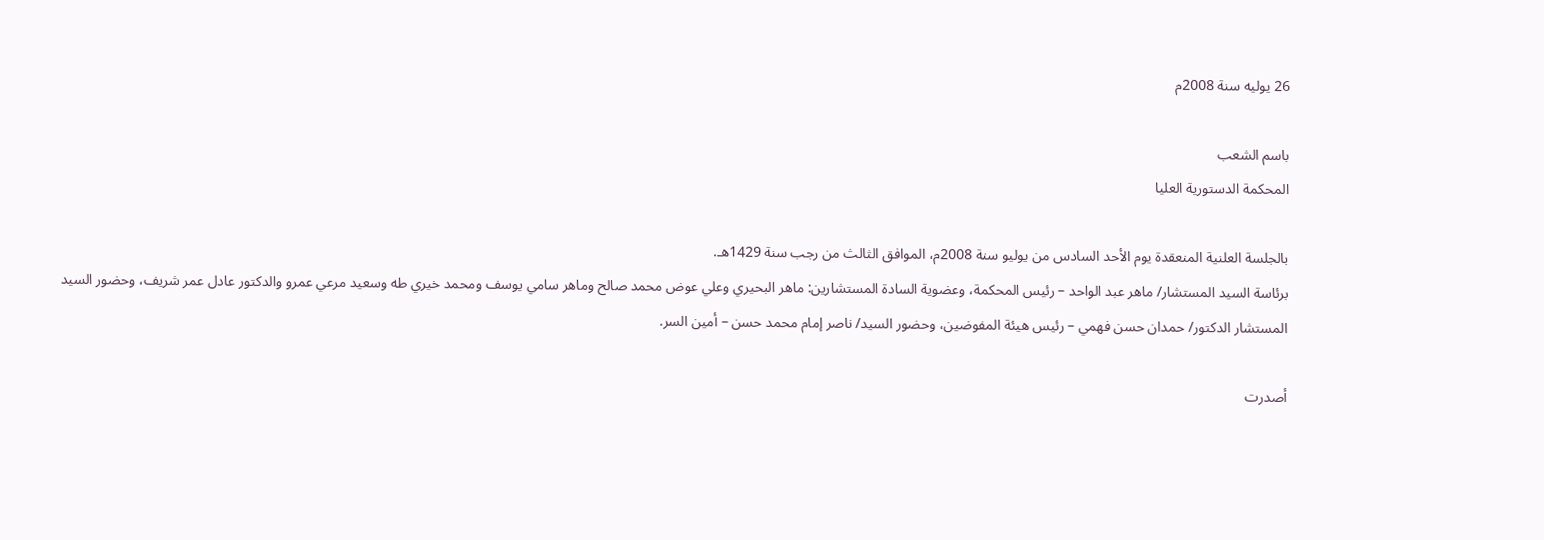26 يوليه سنة 2008م

باسم الشعب
المحكمة الدستورية العليا

بالجلسة العلنية المنعقدة يوم الأحد السادس من يوليو سنة 2008م، الموافق الثالث من رجب سنة 1429هـ.
برئاسة السيد المستشار/ ماهر عبد الواحد – رئيس المحكمة، وعضوية السادة المستشارين: ماهر البحيري وعلي عوض محمد صالح وماهر سامي يوسف ومحمد خيري طه وسعيد مرعي عمرو والدكتور عادل عمر شريف، وحضور السيد المستشار الدكتور/ حمدان حسن فهمي – رئيس هيئة المفوضين، وحضور السيد/ ناصر إمام محمد حسن – أمين السر.

أصدرت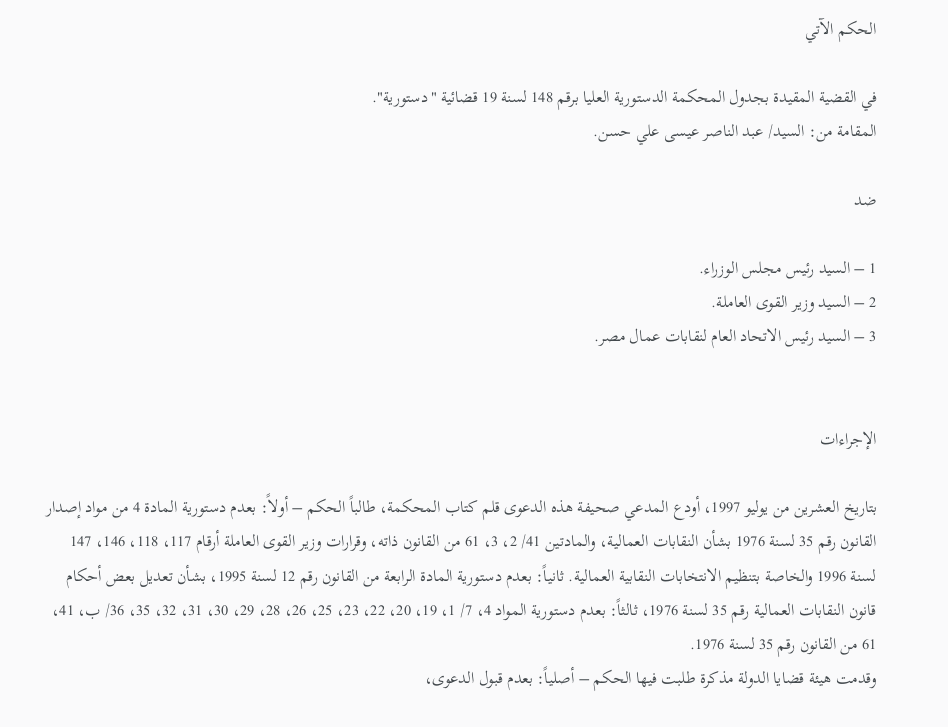الحكم الآتي

في القضية المقيدة بجدول المحكمة الدستورية العليا برقم 148 لسنة 19 قضائية "دستورية".
المقامة من: السيد/ عبد الناصر عيسى علي حسن.

ضد

1 – السيد رئيس مجلس الوزراء.
2 – السيد وزير القوى العاملة.
3 – السيد رئيس الاتحاد العام لنقابات عمال مصر.


الإجراءات

بتاريخ العشرين من يوليو 1997، أودع المدعي صحيفة هذه الدعوى قلم كتاب المحكمة، طالباً الحكم – أولاً: بعدم دستورية المادة 4 من مواد إصدار القانون رقم 35 لسنة 1976 بشأن النقابات العمالية، والمادتين 41/ 2، 3، 61 من القانون ذاته، وقرارات وزير القوى العاملة أرقام 117، 118، 146، 147 لسنة 1996 والخاصة بتنظيم الانتخابات النقابية العمالية. ثانياً: بعدم دستورية المادة الرابعة من القانون رقم 12 لسنة 1995، بشأن تعديل بعض أحكام قانون النقابات العمالية رقم 35 لسنة 1976، ثالثاً: بعدم دستورية المواد 4، 7/ 1، 19، 20، 22، 23، 25، 26، 28، 29، 30، 31، 32، 35، 36/ ب، 41، 61 من القانون رقم 35 لسنة 1976.
وقدمت هيئة قضايا الدولة مذكرة طلبت فيها الحكم – أصلياً: بعدم قبول الدعوى،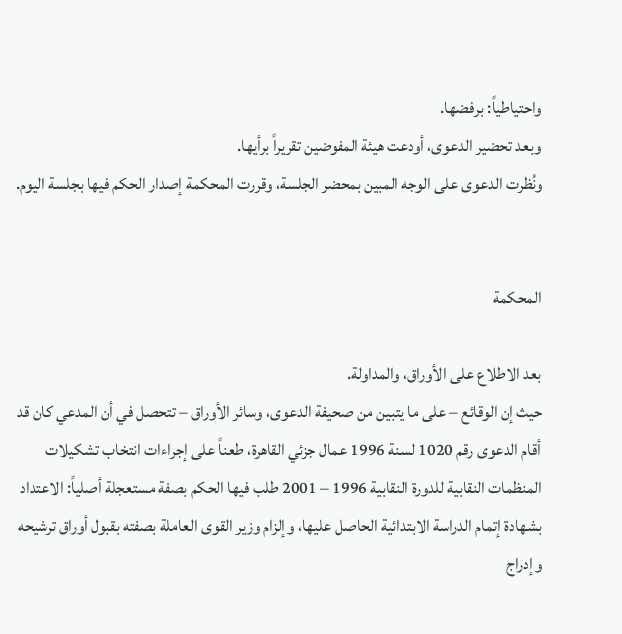واحتياطياً: برفضها.
وبعد تحضير الدعوى، أودعت هيئة المفوضين تقريراً برأيها.
ونُظرت الدعوى على الوجه المبين بمحضر الجلسة، وقررت المحكمة إصدار الحكم فيها بجلسة اليوم.


المحكمة

بعد الاطلاع على الأوراق، والمداولة.
حيث إن الوقائع – على ما يتبين من صحيفة الدعوى، وسائر الأوراق – تتحصل في أن المدعي كان قد أقام الدعوى رقم 1020 لسنة 1996 عمال جزئي القاهرة، طعناً على إجراءات انتخاب تشكيلات المنظمات النقابية للدورة النقابية 1996 – 2001 طلب فيها الحكم بصفة مستعجلة أصلياً: الاعتداد بشهادة إتمام الدراسة الابتدائية الحاصل عليها، وإلزام وزير القوى العاملة بصفته بقبول أوراق ترشيحه وإدراج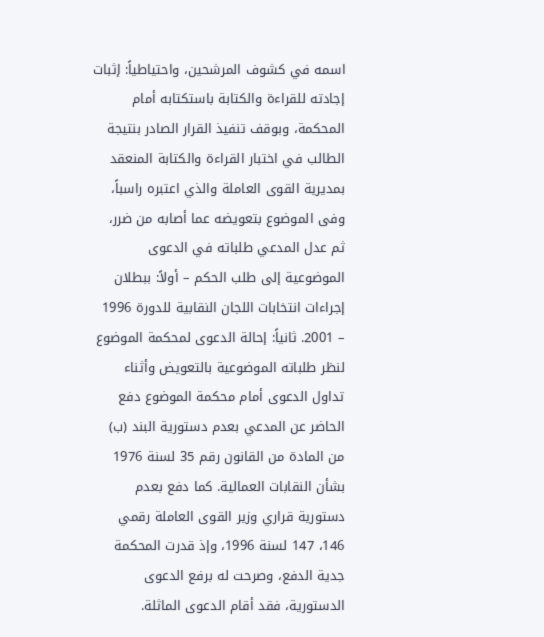اسمه في كشوف المرشحين، واحتياطياً: إثبات إجادته للقراءة والكتابة باستكتابه أمام المحكمة، وبوقف تنفيذ القرار الصادر بنتيجة الطالب في اختبار القراءة والكتابة المنعقد بمديرية القوى العاملة والذي اعتبره راسباً، وفى الموضوع بتعويضه عما أصابه من ضرر، ثم عدل المدعي طلباته في الدعوى الموضوعية إلى طلب الحكم – أولاً: ببطلان إجراءات انتخابات اللجان النقابية للدورة 1996 – 2001. ثانياً: إحالة الدعوى لمحكمة الموضوع لنظر طلباته الموضوعية بالتعويض وأثناء تداول الدعوى أمام محكمة الموضوع دفع الحاضر عن المدعي بعدم دستورية البند (ب) من المادة من القانون رقم 35 لسنة 1976 بشأن النقابات العمالية. كما دفع بعدم دستورية قراري وزير القوى العاملة رقمي 146، 147 لسنة 1996، وإذ قدرت المحكمة جدية الدفع، وصرحت له برفع الدعوى الدستورية، فقد أقام الدعوى الماثلة.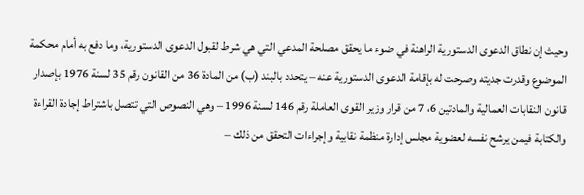وحيث إن نطاق الدعوى الدستورية الراهنة في ضوء ما يحقق مصلحة المدعي التي هي شرط لقبول الدعوى الدستورية، وما دفع به أمام محكمة الموضوع وقدرت جديته وصرحت له بإقامة الدعوى الدستورية عنه – يتحدد بالبند (ب) من المادة 36 من القانون رقم 35 لسنة 1976 بإصدار قانون النقابات العمالية والمادتين 6، 7 من قرار وزير القوى العاملة رقم 146 لسنة 1996 – وهي النصوص التي تتصل باشتراط إجادة القراءة والكتابة فيمن يرشح نفسه لعضوية مجلس إدارة منظمة نقابية وإجراءات التحقق من ذلك –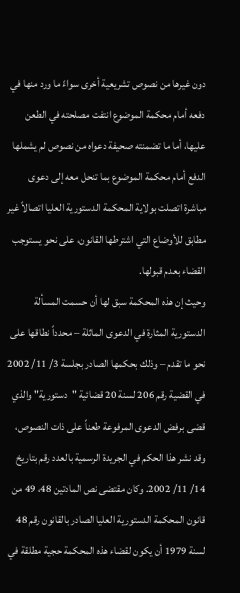دون غيرها من نصوص تشريعية أخرى سواءً ما ورد منها في دفعه أمام محكمة الموضوع انتفت مصلحته في الطعن عليها، أما ما تضمنته صحيفة دعواه من نصوص لم يشملها الدفع أمام محكمة الموضوع بما تنحل معه إلى دعوى مباشرة اتصلت بولاية المحكمة الدستورية العليا اتصالاً غير مطابق للأوضاع التي اشترطها القانون، على نحو يستوجب القضاء بعدم قبولها.
وحيث إن هذه المحكمة سبق لها أن حسمت المسألة الدستورية المثارة في الدعوى الماثلة – محدداً نطاقها على نحو ما تقدم – وذلك بحكمها الصادر بجلسة 3/ 11/ 2002 في القضية رقم 206 لسنة 20 قضائية "دستورية" والذي قضى برفض الدعوى المرفوعة طعناً على ذات النصوص، وقد نشر هذا الحكم في الجريدة الرسمية بالعدد رقم بتاريخ 14/ 11/ 2002. وكان مقتضى نص المادتين 48، 49 من قانون المحكمة الدستورية العليا الصادر بالقانون رقم 48 لسنة 1979 أن يكون لقضاء هذه المحكمة حجية مطلقة في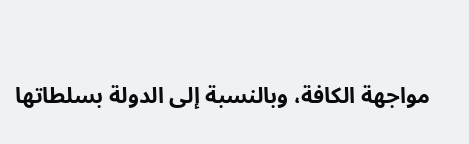مواجهة الكافة، وبالنسبة إلى الدولة بسلطاتها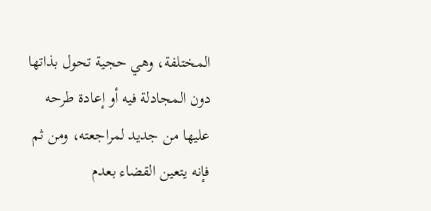المختلفة، وهي حجية تحول بذاتها دون المجادلة فيه أو إعادة طرحه عليها من جديد لمراجعته، ومن ثم فإنه يتعين القضاء بعدم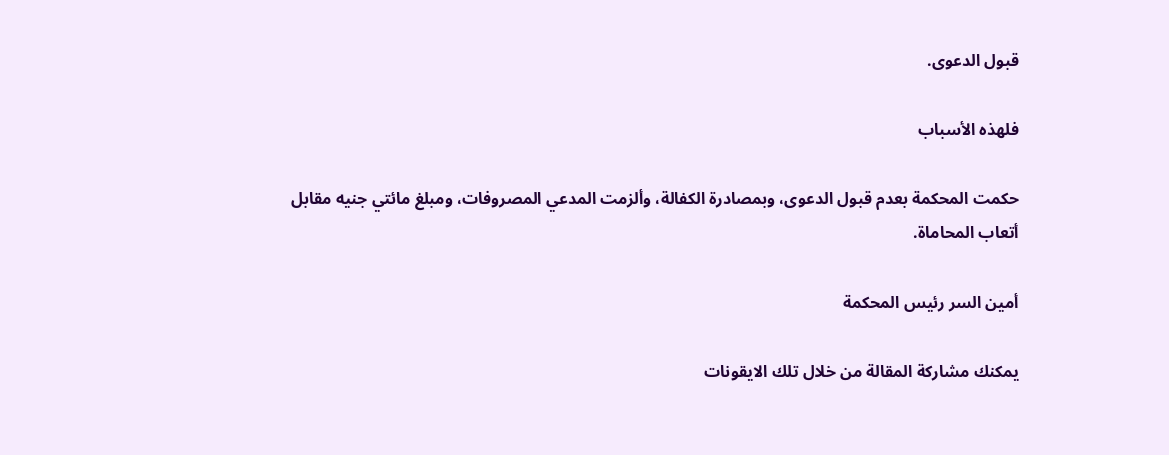قبول الدعوى.

فلهذه الأسباب

حكمت المحكمة بعدم قبول الدعوى، وبمصادرة الكفالة، وألزمت المدعي المصروفات، ومبلغ مائتي جنيه مقابل أتعاب المحاماة.

أمين السر رئيس المحكمة

يمكنك مشاركة المقالة من خلال تلك الايقونات